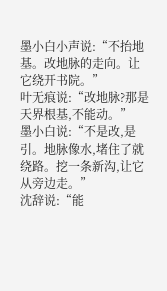墨小白小声说:“不抬地基。改地脉的走向。让它绕开书院。”
叶无痕说:“改地脉?那是天界根基,不能动。”
墨小白说:“不是改,是引。地脉像水,堵住了就绕路。挖一条新沟,让它从旁边走。”
沈辞说:“能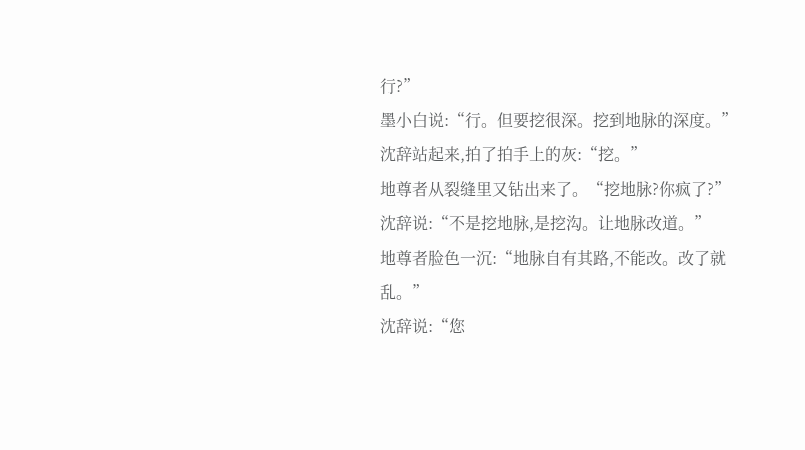行?”
墨小白说:“行。但要挖很深。挖到地脉的深度。”
沈辞站起来,拍了拍手上的灰:“挖。”
地尊者从裂缝里又钻出来了。“挖地脉?你疯了?”
沈辞说:“不是挖地脉,是挖沟。让地脉改道。”
地尊者脸色一沉:“地脉自有其路,不能改。改了就乱。”
沈辞说:“您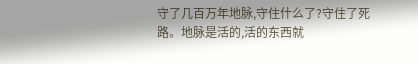守了几百万年地脉,守住什么了?守住了死路。地脉是活的,活的东西就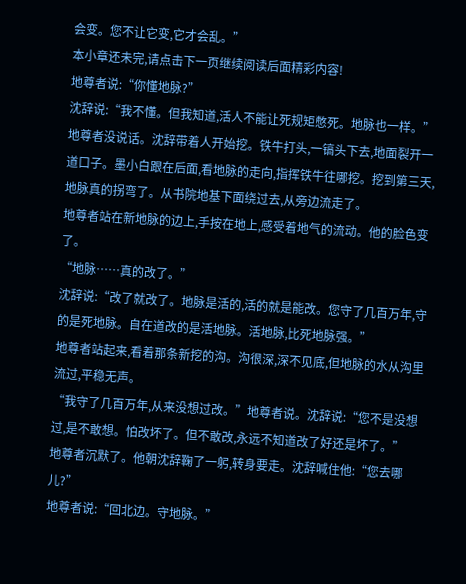会变。您不让它变,它才会乱。”
本小章还未完,请点击下一页继续阅读后面精彩内容!
地尊者说:“你懂地脉?”
沈辞说:“我不懂。但我知道,活人不能让死规矩憋死。地脉也一样。”
地尊者没说话。沈辞带着人开始挖。铁牛打头,一镐头下去,地面裂开一道口子。墨小白跟在后面,看地脉的走向,指挥铁牛往哪挖。挖到第三天,地脉真的拐弯了。从书院地基下面绕过去,从旁边流走了。
地尊者站在新地脉的边上,手按在地上,感受着地气的流动。他的脸色变了。
“地脉……真的改了。”
沈辞说:“改了就改了。地脉是活的,活的就是能改。您守了几百万年,守的是死地脉。自在道改的是活地脉。活地脉,比死地脉强。”
地尊者站起来,看着那条新挖的沟。沟很深,深不见底,但地脉的水从沟里流过,平稳无声。
“我守了几百万年,从来没想过改。”地尊者说。沈辞说:“您不是没想过,是不敢想。怕改坏了。但不敢改,永远不知道改了好还是坏了。”
地尊者沉默了。他朝沈辞鞠了一躬,转身要走。沈辞喊住他:“您去哪儿?”
地尊者说:“回北边。守地脉。”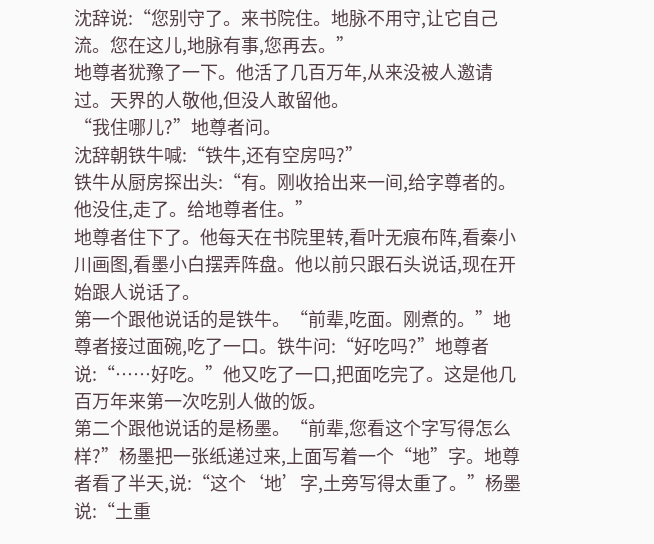沈辞说:“您别守了。来书院住。地脉不用守,让它自己流。您在这儿,地脉有事,您再去。”
地尊者犹豫了一下。他活了几百万年,从来没被人邀请过。天界的人敬他,但没人敢留他。
“我住哪儿?”地尊者问。
沈辞朝铁牛喊:“铁牛,还有空房吗?”
铁牛从厨房探出头:“有。刚收拾出来一间,给字尊者的。他没住,走了。给地尊者住。”
地尊者住下了。他每天在书院里转,看叶无痕布阵,看秦小川画图,看墨小白摆弄阵盘。他以前只跟石头说话,现在开始跟人说话了。
第一个跟他说话的是铁牛。“前辈,吃面。刚煮的。”地尊者接过面碗,吃了一口。铁牛问:“好吃吗?”地尊者说:“……好吃。”他又吃了一口,把面吃完了。这是他几百万年来第一次吃别人做的饭。
第二个跟他说话的是杨墨。“前辈,您看这个字写得怎么样?”杨墨把一张纸递过来,上面写着一个“地”字。地尊者看了半天,说:“这个‘地’字,土旁写得太重了。”杨墨说:“土重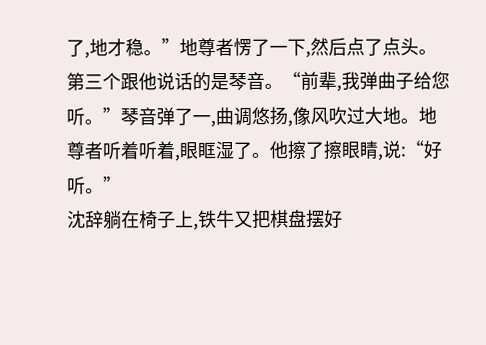了,地才稳。”地尊者愣了一下,然后点了点头。
第三个跟他说话的是琴音。“前辈,我弹曲子给您听。”琴音弹了一,曲调悠扬,像风吹过大地。地尊者听着听着,眼眶湿了。他擦了擦眼睛,说:“好听。”
沈辞躺在椅子上,铁牛又把棋盘摆好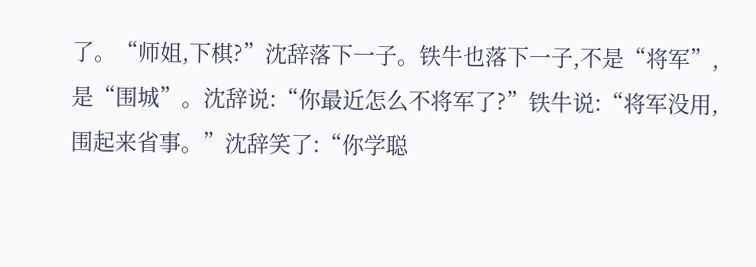了。“师姐,下棋?”沈辞落下一子。铁牛也落下一子,不是“将军”,是“围城”。沈辞说:“你最近怎么不将军了?”铁牛说:“将军没用,围起来省事。”沈辞笑了:“你学聪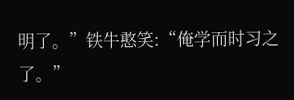明了。”铁牛憨笑:“俺学而时习之了。”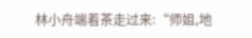林小舟端着茶走过来:“师姐,地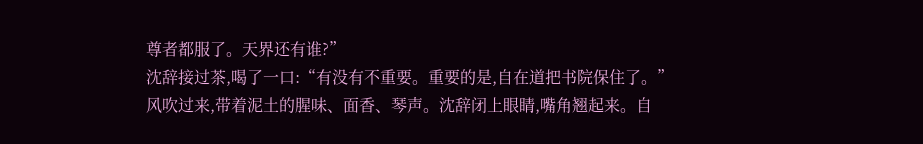尊者都服了。天界还有谁?”
沈辞接过茶,喝了一口:“有没有不重要。重要的是,自在道把书院保住了。”
风吹过来,带着泥土的腥味、面香、琴声。沈辞闭上眼睛,嘴角翘起来。自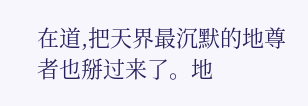在道,把天界最沉默的地尊者也掰过来了。地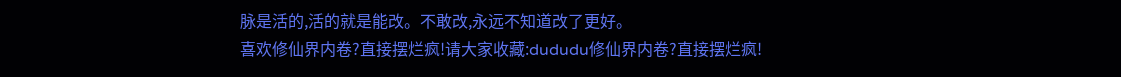脉是活的,活的就是能改。不敢改,永远不知道改了更好。
喜欢修仙界内卷?直接摆烂疯!请大家收藏:dududu修仙界内卷?直接摆烂疯!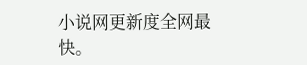小说网更新度全网最快。